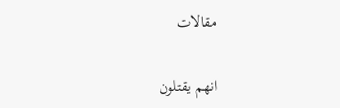مقالات

انهم يقتلون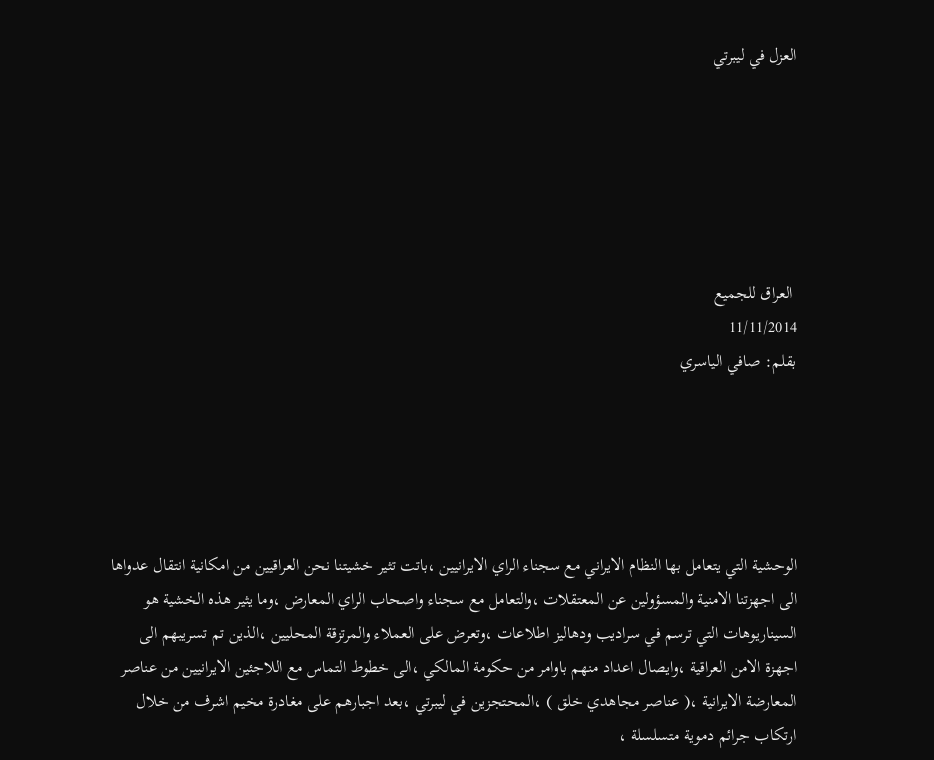العزل في ليبرتي






 العراق للجميع
11/11/2014
بقلم: صافي الياسري





الوحشية التي يتعامل بها النظام الايراني مع سجناء الراي الايرانيين ،باتت تثير خشيتنا نحن العراقيين من امکانية انتقال عدواها الی اجهزتنا الامنية والمسؤولين عن المعتقلات ،والتعامل مع سجناء واصحاب الراي المعارض ،وما يثير هذه الخشية هو السيناريوهات التي ترسم في سراديب ودهاليز اطلاعات ،وتعرض علی العملاء والمرتزقة المحليين ،الذين تم تسريبهم الی اجهزة الامن العراقية ،وايصال اعداد منهم باوامر من حکومة المالکي ،الی خطوط التماس مع اللاجئين الايرانيين من عناصر المعارضة الايرانية ،( عناصر مجاهدي خلق ) ،المحتجزين في ليبرتي ،بعد اجبارهم علی مغادرة مخيم اشرف من خلال ارتکاب جرائم دموية متسلسلة ،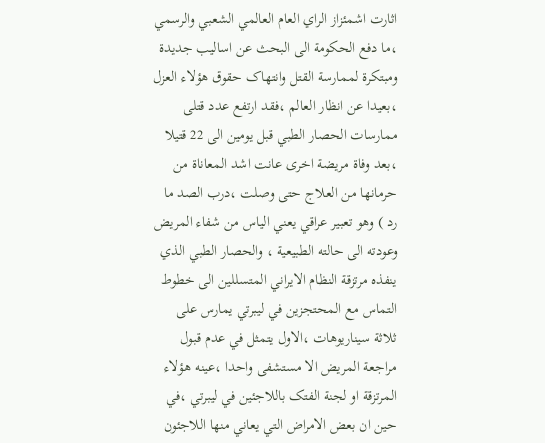اثارت اشمئزاز الراي العام العالمي الشعبي والرسمي ،ما دفع الحکومة الی البحث عن اساليب جديدة ومبتکرة لممارسة القتل وانتهاک حقوق هؤلاء العزل ،بعيدا عن انظار العالم ،فقد ارتفع عدد قتلی ممارسات الحصار الطبي قبل يومين الی 22 قتيلا ،بعد وفاة مريضة اخری عانت اشد المعاناة من حرمانها من العلاج حتی وصلت ،درب الصد ما رد ) وهو تعبير عراقي يعني الياس من شفاء المريض وعودته الی حالته الطبيعية ، والحصار الطبي الذي ينفذه مرتزقة النظام الايراني المتسللين الی خطوط التماس مع المحتجزين في ليبرتي يمارس علی ثلاثة سيناريوهات ،الاول يتمثل في عدم قبول مراجعة المريض الا مستشفی واحدا ،عينه هؤلاء المرتزقة او لجنة الفتک باللاجئين في ليبرتي ،في حين ان بعض الامراض التي يعاني منها اللاجئون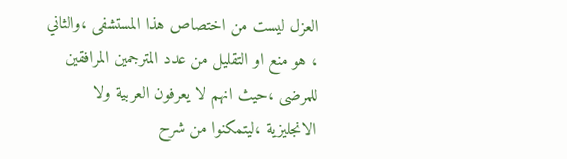العزل ليست من اختصاص هذا المستشفی ،والثاني ، هو منع او التقليل من عدد المترجمين المرافقين للمرضی ،حيث انهم لا يعرفون العربية ولا الانجليزية ،ليتمکنوا من شرح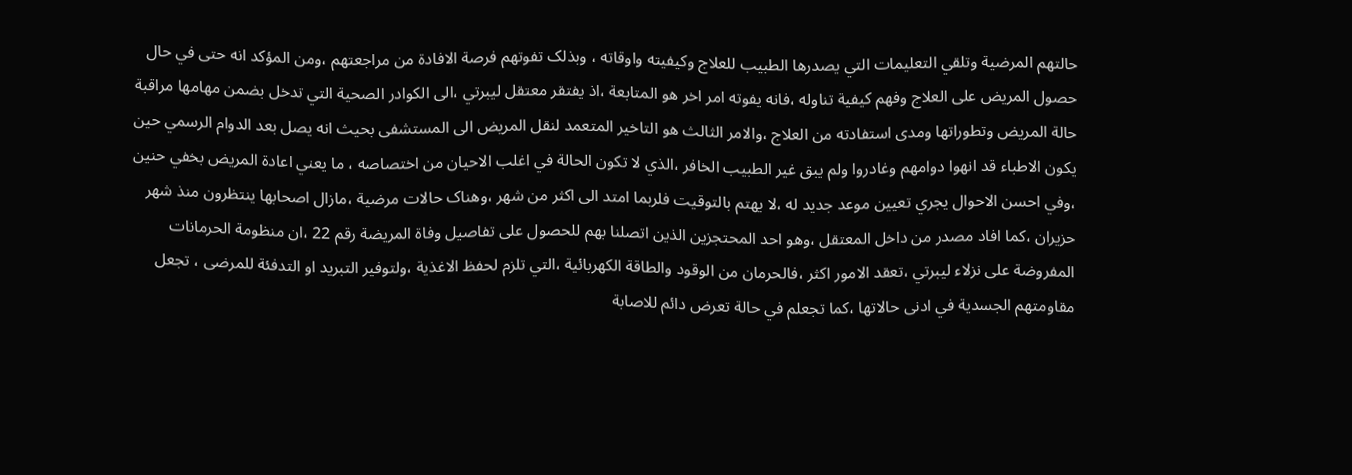حالتهم المرضية وتلقي التعليمات التي يصدرها الطبيب للعلاج وکيفيته واوقاته ، وبذلک تفوتهم فرصة الافادة من مراجعتهم ،ومن المؤکد انه حتی في حال حصول المريض علی العلاج وفهم کيفية تناوله ،فانه يفوته امر اخر هو المتابعة ،اذ يفتقر معتقل ليبرتي ،الی الکوادر الصحية التي تدخل بضمن مهامها مراقبة حالة المريض وتطوراتها ومدی استفادته من العلاج ،والامر الثالث هو التاخير المتعمد لنقل المريض الی المستشفی بحيث انه يصل بعد الدوام الرسمي حين يکون الاطباء قد انهوا دوامهم وغادروا ولم يبق غير الطبيب الخافر ،الذي لا تکون الحالة في اغلب الاحيان من اختصاصه ، ما يعني اعادة المريض بخفي حنين ،وفي احسن الاحوال يجري تعيين موعد جديد له ،لا يهتم بالتوقيت فلربما امتد الی اکثر من شهر ،وهناک حالات مرضية ،مازال اصحابها ينتظرون منذ شهر حزيران ،کما افاد مصدر من داخل المعتقل ،وهو احد المحتجزين الذين اتصلنا بهم للحصول علی تفاصيل وفاة المريضة رقم 22 ،ان منظومة الحرمانات المفروضة علی نزلاء ليبرتي ،تعقد الامور اکثر ،فالحرمان من الوقود والطاقة الکهربائية ،التي تلزم لحفظ الاغذية ،ولتوفير التبريد او التدفئة للمرضی ، تجعل مقاومتهم الجسدية في ادنی حالاتها ،کما تجعلم في حالة تعرض دائم للاصابة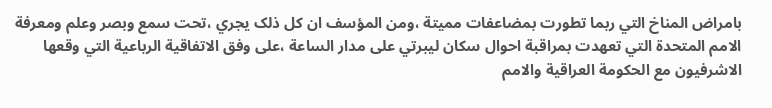بامراض المناخ التي ربما تطورت بمضاعفات مميتة ،ومن المؤسف ان کل ذلک يجري ،تحت سمع وبصر وعلم ومعرفة الامم المتحدة التي تعهدت بمراقبة احوال سکان ليبرتي علی مدار الساعة ،علی وفق الاتفاقية الرباعية التي وقعها الاشرفيون مع الحکومة العراقية والامم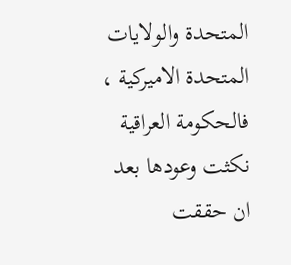المتحدة والولايات المتحدة الاميرکية ، فالحکومة العراقية نکثت وعودها بعد ان حققت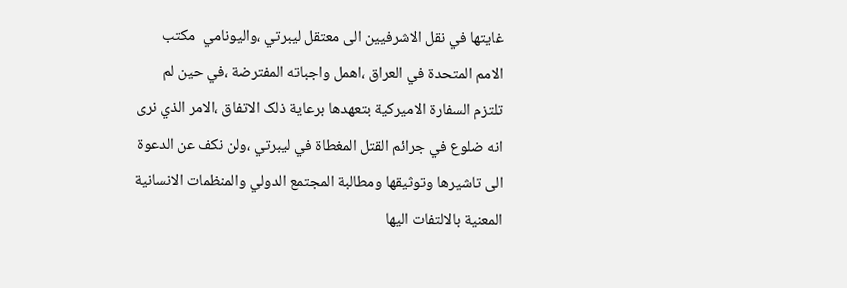غايتها في نقل الاشرفيين الی معتقل ليبرتي ،واليونامي  مکتب الامم المتحدة في العراق ،اهمل واجباته المفترضة ،في حين لم تلتزم السفارة الاميرکية بتعهدها برعاية ذلک الاتفاق ،الامر الذي نری انه ضلوع في جرائم القتل المغطاة في ليبرتي ،ولن نکف عن الدعوة الی تاشيرها وتوثيقها ومطالبة المجتمع الدولي والمنظمات الانسانية المعنية بالالتفات اليها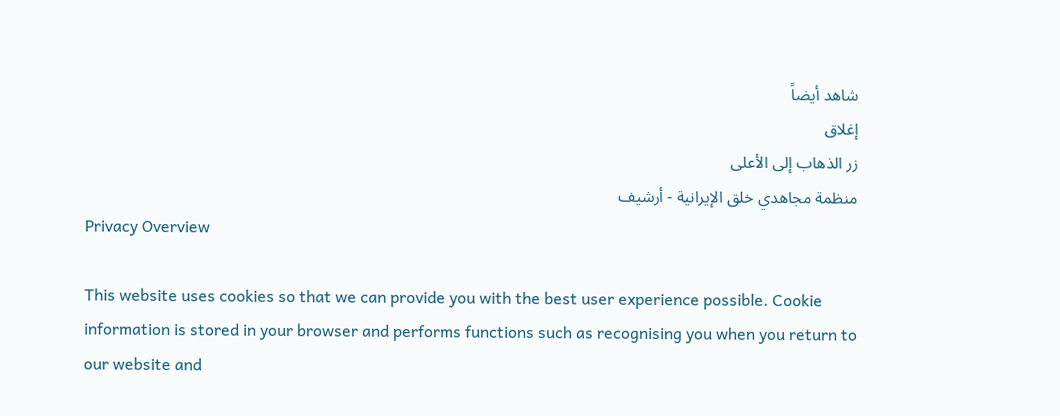شاهد أيضاً
إغلاق
زر الذهاب إلى الأعلى
منظمة مجاهدي خلق الإيرانية - أرشیف
Privacy Overview

This website uses cookies so that we can provide you with the best user experience possible. Cookie information is stored in your browser and performs functions such as recognising you when you return to our website and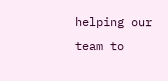helping our team to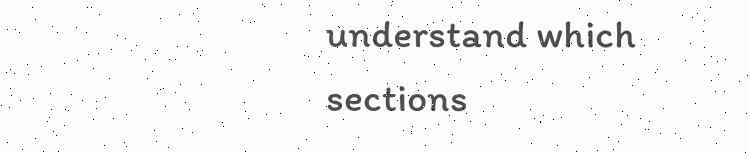understand which sections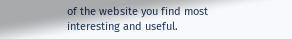of the website you find most interesting and useful.